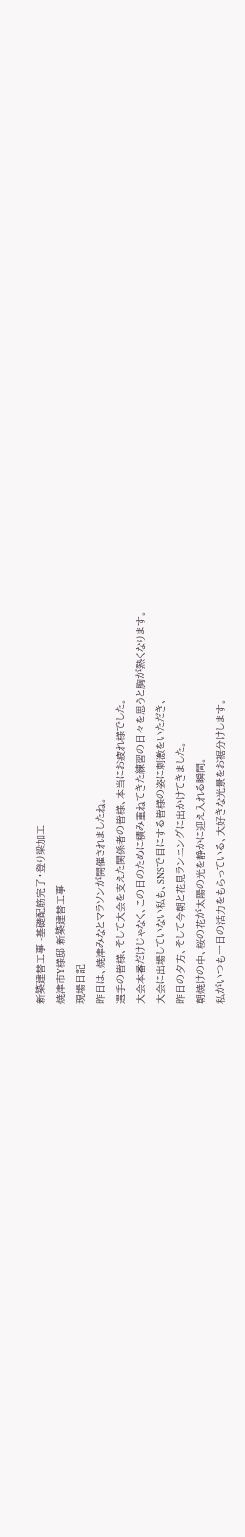新築建替工事 -基礎配筋完了・登り梁加工
焼津市Y様邸 新築建替工事
現場日記
昨日は、焼津みなとマラソンが開催されましたね。
選手の皆様、そして大会を支えた関係者の皆様、本当にお疲れ様でした。
大会本番だけじゃなく、この日のために積み重ねてきた練習の日々を思うと胸が熱くなります。
大会に出場していない私も、SNSで目にする皆様の姿に刺激をいただき、
昨日の夕方、そして今朝と花見ランニングに出かけてきました。
朝焼けの中、桜の花が太陽の光を静かに迎え入れる瞬間。
私がいつも一日の活力をもらっている、大好きな光景をお裾分けします。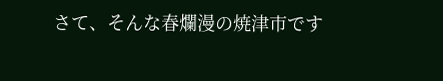さて、そんな春爛漫の焼津市です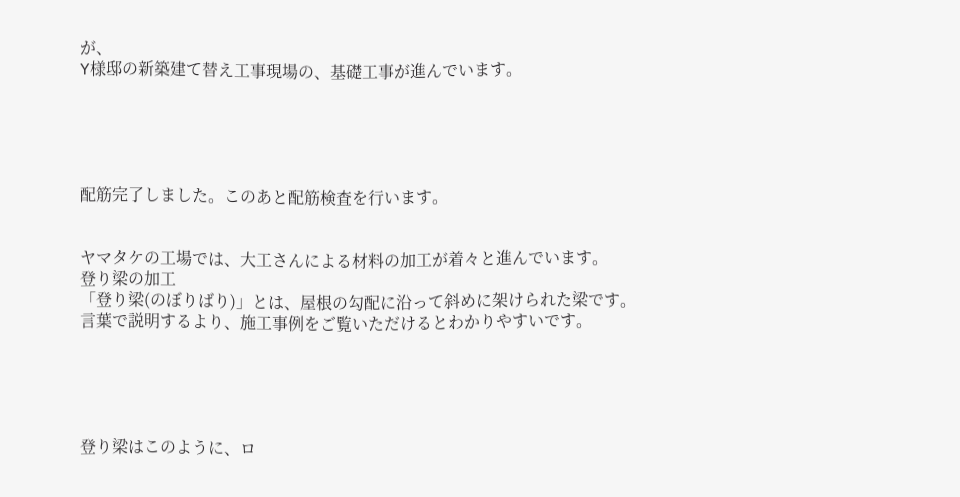が、
Y様邸の新築建て替え工事現場の、基礎工事が進んでいます。





配筋完了しました。このあと配筋検査を行います。


ヤマタケの工場では、大工さんによる材料の加工が着々と進んでいます。
登り梁の加工
「登り梁(のぼりばり)」とは、屋根の勾配に沿って斜めに架けられた梁です。
言葉で説明するより、施工事例をご覧いただけるとわかりやすいです。





登り梁はこのように、ロ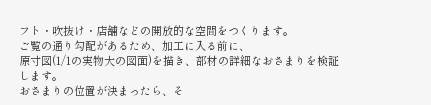フト・吹抜け・店舗などの開放的な空間をつくります。
ご覧の通り勾配があるため、加工に入る前に、
原寸図(1/1の実物大の図面)を描き、部材の詳細なおさまりを検証します。
おさまりの位置が決まったら、そ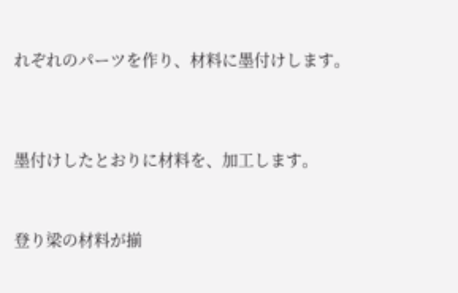れぞれのパーツを作り、材料に墨付けします。




墨付けしたとおりに材料を、加工します。



登り梁の材料が揃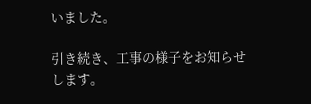いました。

引き続き、工事の様子をお知らせします。